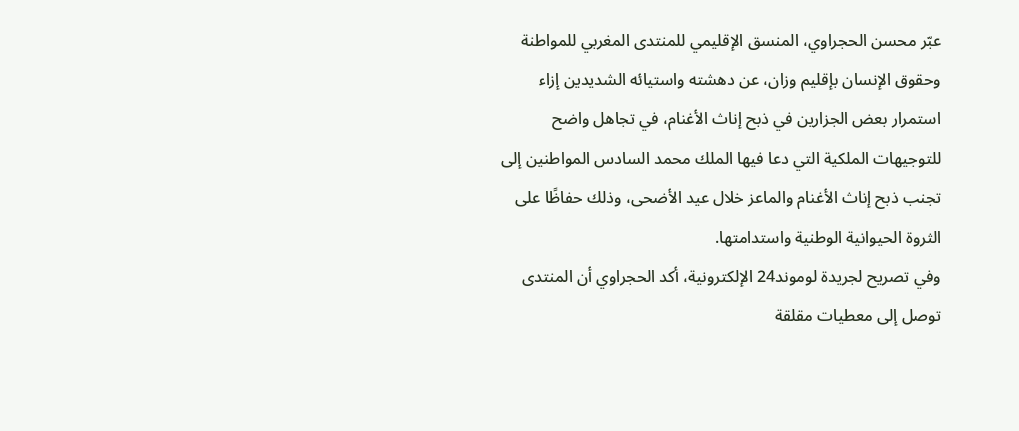عبّر محسن الحجراوي، المنسق الإقليمي للمنتدى المغربي للمواطنة وحقوق الإنسان بإقليم وزان، عن دهشته واستيائه الشديدين إزاء استمرار بعض الجزارين في ذبح إناث الأغنام، في تجاهل واضح للتوجيهات الملكية التي دعا فيها الملك محمد السادس المواطنين إلى تجنب ذبح إناث الأغنام والماعز خلال عيد الأضحى، وذلك حفاظًا على الثروة الحيوانية الوطنية واستدامتها.
وفي تصريح لجريدة لوموند24 الإلكترونية، أكد الحجراوي أن المنتدى توصل إلى معطيات مقلقة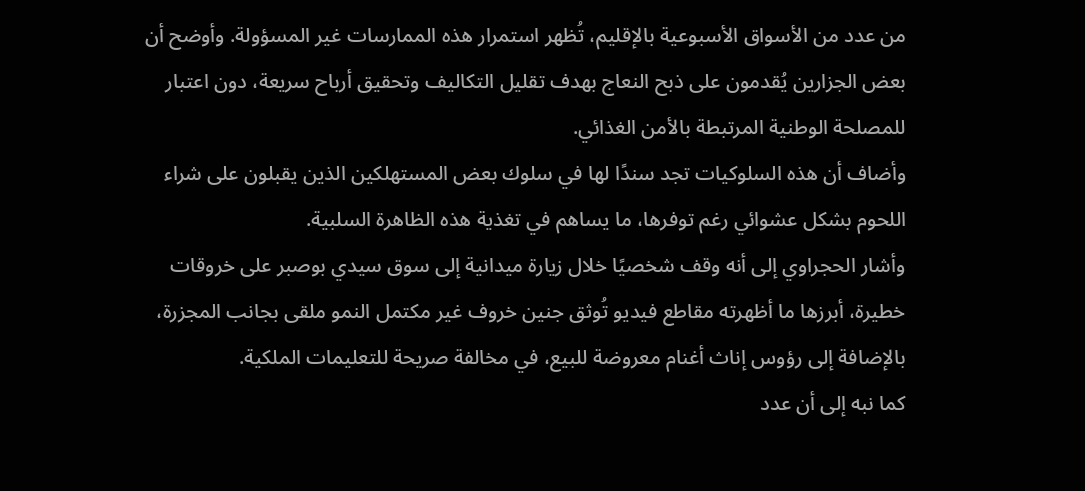من عدد من الأسواق الأسبوعية بالإقليم، تُظهر استمرار هذه الممارسات غير المسؤولة. وأوضح أن بعض الجزارين يُقدمون على ذبح النعاج بهدف تقليل التكاليف وتحقيق أرباح سريعة، دون اعتبار للمصلحة الوطنية المرتبطة بالأمن الغذائي.
وأضاف أن هذه السلوكيات تجد سندًا لها في سلوك بعض المستهلكين الذين يقبلون على شراء اللحوم بشكل عشوائي رغم توفرها، ما يساهم في تغذية هذه الظاهرة السلبية.
وأشار الحجراوي إلى أنه وقف شخصيًا خلال زيارة ميدانية إلى سوق سيدي بوصبر على خروقات خطيرة، أبرزها ما أظهرته مقاطع فيديو تُوثق جنين خروف غير مكتمل النمو ملقى بجانب المجزرة، بالإضافة إلى رؤوس إناث أغنام معروضة للبيع، في مخالفة صريحة للتعليمات الملكية.
كما نبه إلى أن عدد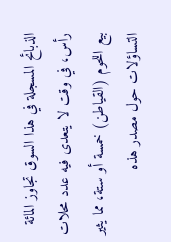الذبائح المسجلة في هذا السوق تجاوز المائة رأس، في وقت لا يتعدى فيه عدد محلات بيع اللحوم (القياطن) خمسة أو ستة، مما يثير التساؤلات حول مصدر هذه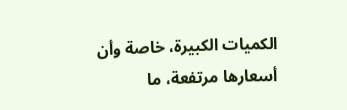الكميات الكبيرة، خاصة وأن أسعارها مرتفعة، ما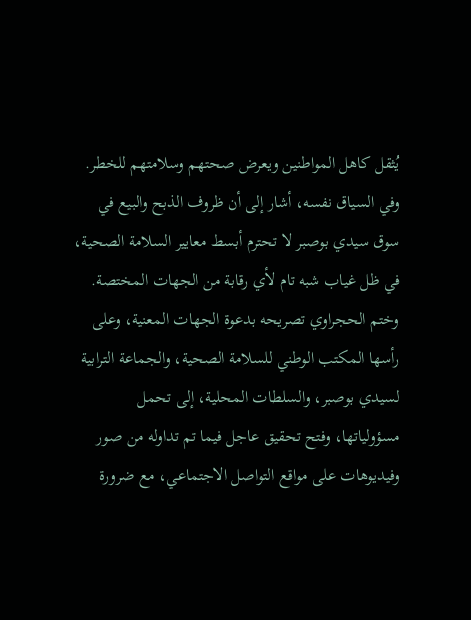يُثقل كاهل المواطنين ويعرض صحتهم وسلامتهم للخطر.
وفي السياق نفسه، أشار إلى أن ظروف الذبح والبيع في سوق سيدي بوصبر لا تحترم أبسط معايير السلامة الصحية، في ظل غياب شبه تام لأي رقابة من الجهات المختصة.
وختم الحجراوي تصريحه بدعوة الجهات المعنية، وعلى رأسها المكتب الوطني للسلامة الصحية، والجماعة الترابية لسيدي بوصبر، والسلطات المحلية، إلى تحمل مسؤولياتها، وفتح تحقيق عاجل فيما تم تداوله من صور وفيديوهات على مواقع التواصل الاجتماعي، مع ضرورة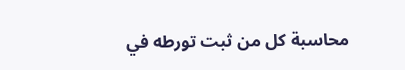محاسبة كل من ثبت تورطه في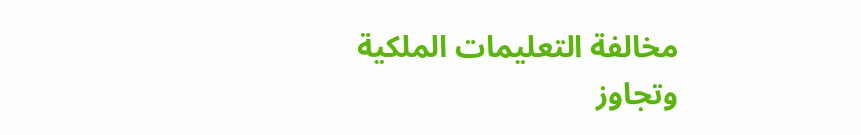مخالفة التعليمات الملكية وتجاوز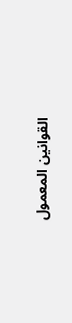القوانين المعمول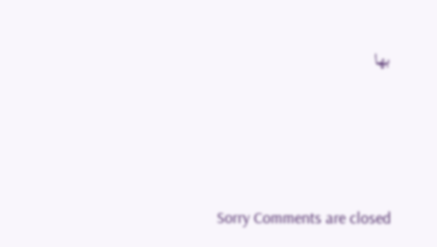بها




Sorry Comments are closed